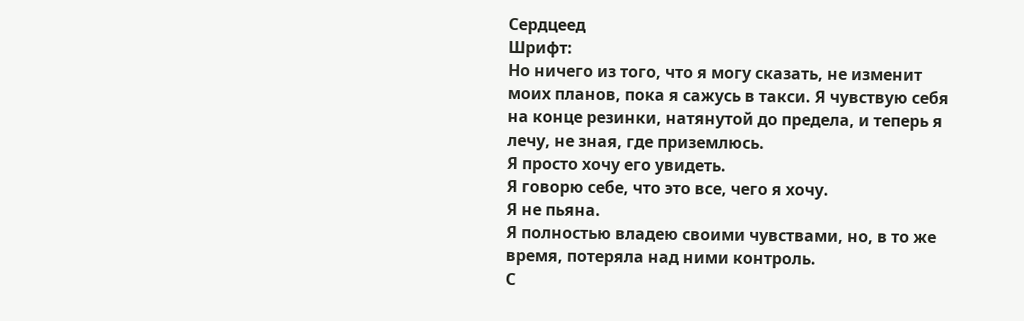Сердцеед
Шрифт:
Но ничего из того, что я могу сказать, не изменит моих планов, пока я сажусь в такси. Я чувствую себя на конце резинки, натянутой до предела, и теперь я лечу, не зная, где приземлюсь.
Я просто хочу его увидеть.
Я говорю себе, что это все, чего я хочу.
Я не пьяна.
Я полностью владею своими чувствами, но, в то же время, потеряла над ними контроль.
С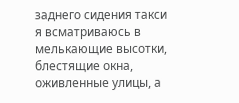заднего сидения такси я всматриваюсь в мелькающие высотки, блестящие окна, оживленные улицы, а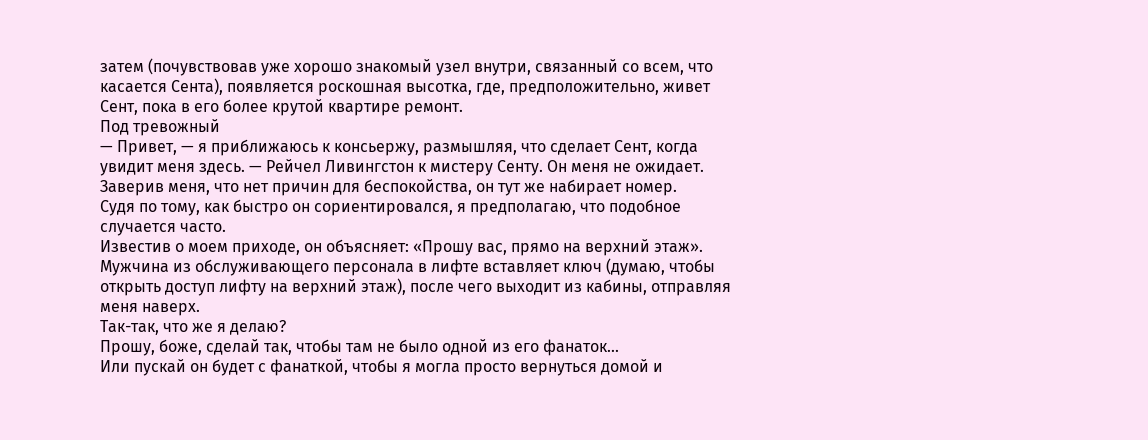затем (почувствовав уже хорошо знакомый узел внутри, связанный со всем, что касается Сента), появляется роскошная высотка, где, предположительно, живет Сент, пока в его более крутой квартире ремонт.
Под тревожный
— Привет, — я приближаюсь к консьержу, размышляя, что сделает Сент, когда увидит меня здесь. — Рейчел Ливингстон к мистеру Сенту. Он меня не ожидает.
Заверив меня, что нет причин для беспокойства, он тут же набирает номер.
Судя по тому, как быстро он сориентировался, я предполагаю, что подобное случается часто.
Известив о моем приходе, он объясняет: «Прошу вас, прямо на верхний этаж». Мужчина из обслуживающего персонала в лифте вставляет ключ (думаю, чтобы открыть доступ лифту на верхний этаж), после чего выходит из кабины, отправляя меня наверх.
Так-так, что же я делаю?
Прошу, боже, сделай так, чтобы там не было одной из его фанаток...
Или пускай он будет с фанаткой, чтобы я могла просто вернуться домой и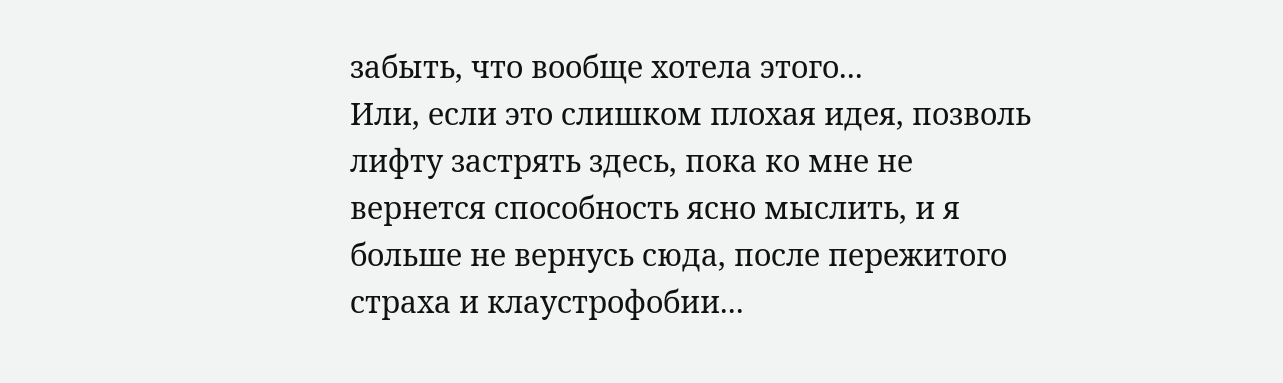забыть, что вообще хотела этого...
Или, если это слишком плохая идея, позволь лифту застрять здесь, пока ко мне не вернется способность ясно мыслить, и я больше не вернусь сюда, после пережитого страха и клаустрофобии...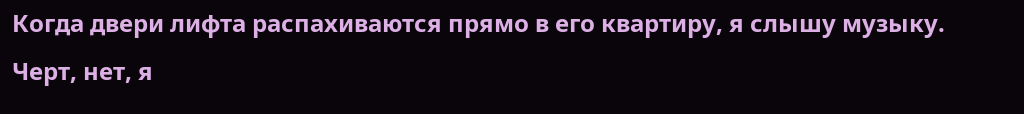Когда двери лифта распахиваются прямо в его квартиру, я слышу музыку. Черт, нет, я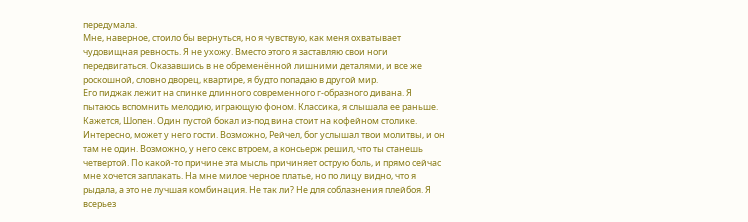передумала.
Мне, наверное, стоило бы вернуться, но я чувствую, как меня охватывает чудовищная ревность. Я не ухожу. Вместо этого я заставляю свои ноги передвигаться. Оказавшись в не обременённой лишними деталями, и все же роскошной, словно дворец, квартире, я будто попадаю в другой мир.
Его пиджак лежит на спинке длинного современного г-образного дивана. Я пытаюсь вспомнить мелодию, играющую фоном. Классика, я слышала ее раньше. Кажется, Шопен. Один пустой бокал из-под вина стоит на кофейном столике. Интересно, может у него гости. Возможно, Рейчел, бог услышал твои молитвы, и он там не один. Возможно, у него секс втроем, а консьерж решил, что ты станешь четвертой. По какой-то причине эта мысль причиняет острую боль, и прямо сейчас мне хочется заплакать. На мне милое черное платье, но по лицу видно, что я рыдала, а это не лучшая комбинация. Не так ли? Не для соблазнения плейбоя. Я всерьез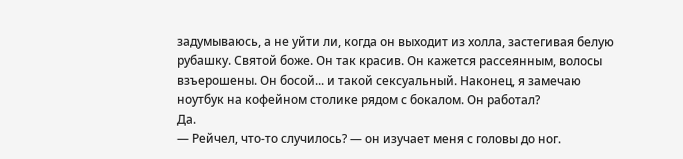задумываюсь, а не уйти ли, когда он выходит из холла, застегивая белую рубашку. Святой боже. Он так красив. Он кажется рассеянным, волосы взъерошены. Он босой... и такой сексуальный. Наконец, я замечаю ноутбук на кофейном столике рядом с бокалом. Он работал?
Да.
— Рейчел, что-то случилось? — он изучает меня с головы до ног.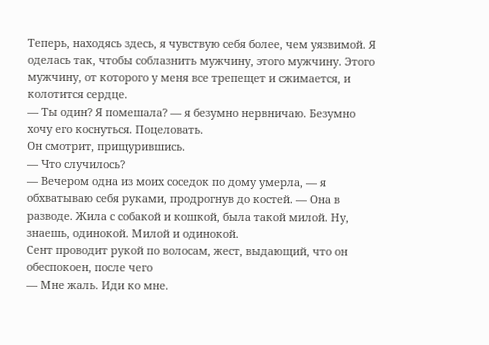Теперь, находясь здесь, я чувствую себя более, чем уязвимой. Я оделась так, чтобы соблазнить мужчину, этого мужчину. Этого мужчину, от которого у меня все трепещет и сжимается, и колотится сердце.
— Ты один? Я помешала? — я безумно нервничаю. Безумно хочу его коснуться. Поцеловать.
Он смотрит, прищурившись.
— Что случилось?
— Вечером одна из моих соседок по дому умерла, — я обхватываю себя руками, продрогнув до костей. — Она в разводе. Жила с собакой и кошкой, была такой милой. Ну, знаешь, одинокой. Милой и одинокой.
Сент проводит рукой по волосам, жест, выдающий, что он обеспокоен, после чего
— Мне жаль. Иди ко мне.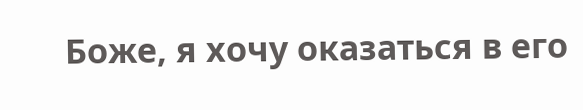Боже, я хочу оказаться в его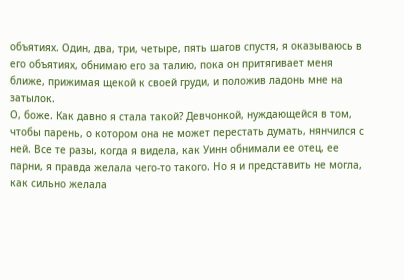объятиях. Один, два, три, четыре, пять шагов спустя, я оказываюсь в его объятиях, обнимаю его за талию, пока он притягивает меня ближе, прижимая щекой к своей груди, и положив ладонь мне на затылок.
О, боже. Как давно я стала такой? Девчонкой, нуждающейся в том, чтобы парень, о котором она не может перестать думать, нянчился с ней. Все те разы, когда я видела, как Уинн обнимали ее отец, ее парни, я правда желала чего-то такого. Но я и представить не могла, как сильно желала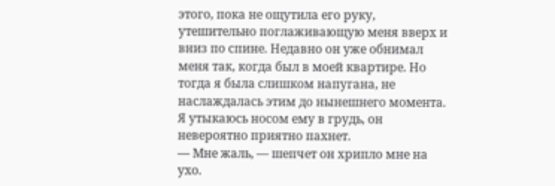этого, пока не ощутила его руку, утешительно поглаживающую меня вверх и вниз по спине. Недавно он уже обнимал меня так, когда был в моей квартире. Но тогда я была слишком напугана, не наслаждалась этим до нынешнего момента.
Я утыкаюсь носом ему в грудь, он невероятно приятно пахнет.
— Мне жаль, — шепчет он хрипло мне на ухо.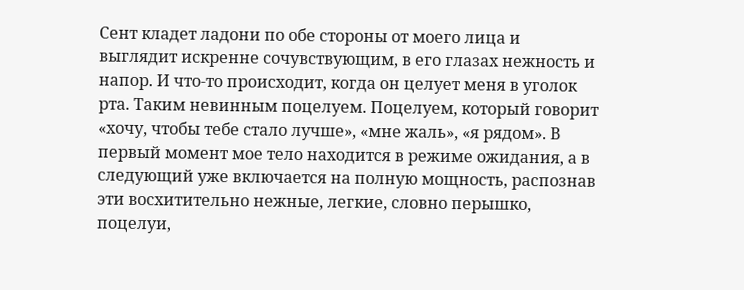Сент кладет ладони по обе стороны от моего лица и выглядит искренне сочувствующим, в его глазах нежность и напор. И что-то происходит, когда он целует меня в уголок рта. Таким невинным поцелуем. Поцелуем, который говорит «хочу, чтобы тебе стало лучше», «мне жаль», «я рядом». В первый момент мое тело находится в режиме ожидания, а в следующий уже включается на полную мощность, распознав эти восхитительно нежные, легкие, словно перышко, поцелуи,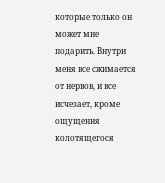которые только он может мне подарить. Внутри меня все сжимается от нервов, и все исчезает, кроме ощущения колотящегося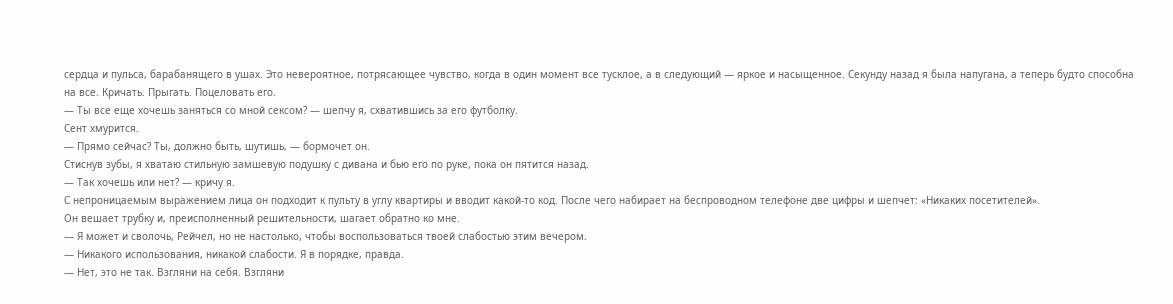сердца и пульса, барабанящего в ушах. Это невероятное, потрясающее чувство, когда в один момент все тусклое, а в следующий — яркое и насыщенное. Секунду назад я была напугана, а теперь будто способна на все. Кричать. Прыгать. Поцеловать его.
— Ты все еще хочешь заняться со мной сексом? — шепчу я, схватившись за его футболку.
Сент хмурится.
— Прямо сейчас? Ты, должно быть, шутишь, — бормочет он.
Стиснув зубы, я хватаю стильную замшевую подушку с дивана и бью его по руке, пока он пятится назад.
— Так хочешь или нет? — кричу я.
С непроницаемым выражением лица он подходит к пульту в углу квартиры и вводит какой-то код. После чего набирает на беспроводном телефоне две цифры и шепчет: «Никаких посетителей».
Он вешает трубку и, преисполненный решительности, шагает обратно ко мне.
— Я может и сволочь, Рейчел, но не настолько, чтобы воспользоваться твоей слабостью этим вечером.
— Никакого использования, никакой слабости. Я в порядке, правда.
— Нет, это не так. Взгляни на себя. Взгляни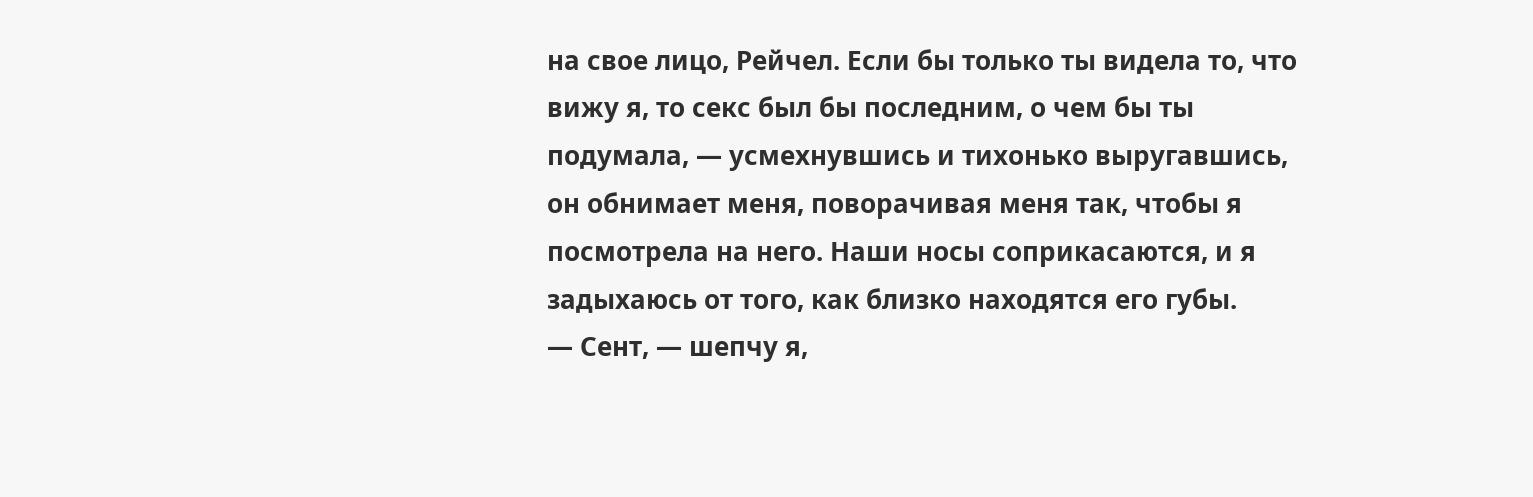на свое лицо, Рейчел. Если бы только ты видела то, что вижу я, то секс был бы последним, о чем бы ты подумала, — усмехнувшись и тихонько выругавшись, он обнимает меня, поворачивая меня так, чтобы я посмотрела на него. Наши носы соприкасаются, и я задыхаюсь от того, как близко находятся его губы.
— Сент, — шепчу я,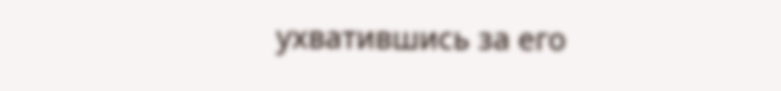ухватившись за его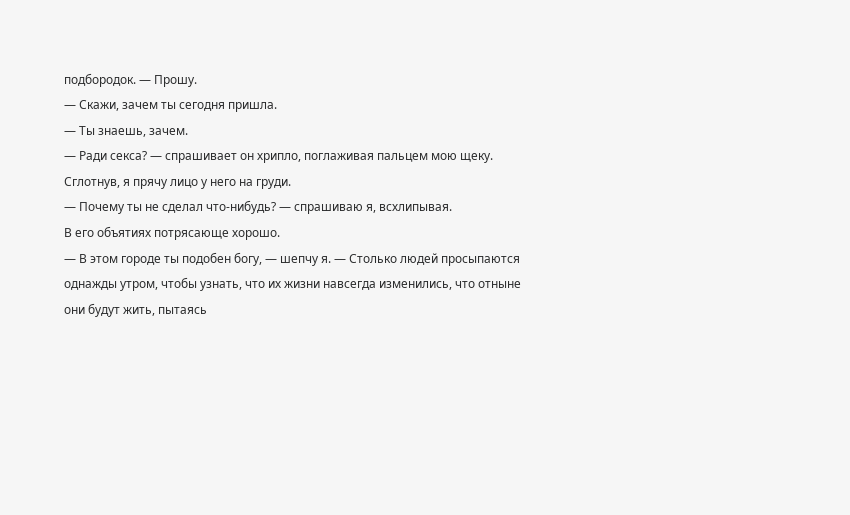подбородок. — Прошу.
— Скажи, зачем ты сегодня пришла.
— Ты знаешь, зачем.
— Ради секса? — спрашивает он хрипло, поглаживая пальцем мою щеку.
Сглотнув, я прячу лицо у него на груди.
— Почему ты не сделал что-нибудь? — спрашиваю я, всхлипывая.
В его объятиях потрясающе хорошо.
— В этом городе ты подобен богу, — шепчу я. — Столько людей просыпаются однажды утром, чтобы узнать, что их жизни навсегда изменились, что отныне они будут жить, пытаясь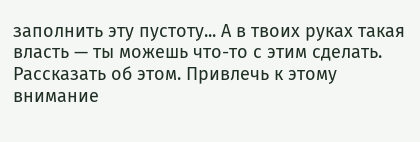заполнить эту пустоту... А в твоих руках такая власть — ты можешь что-то с этим сделать. Рассказать об этом. Привлечь к этому внимание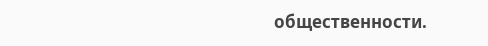общественности.